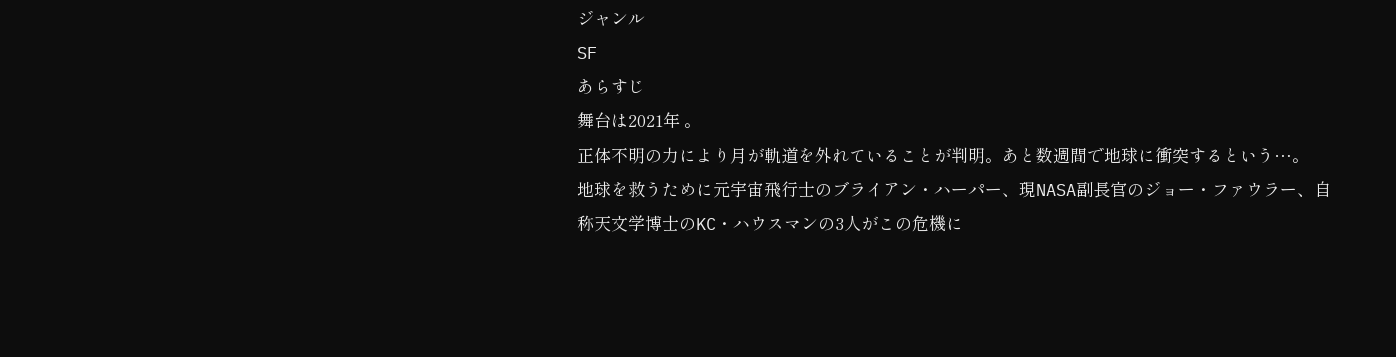ジャンル
SF
あらすじ
舞台は2021年 。
正体不明の力により月が軌道を外れていることが判明。あと数週間で地球に衝突するという…。
地球を救うために元宇宙飛行士のブライアン・ハーパー、現NASA副長官のジョー・ファウラー、自称天文学博士のKC・ハウスマンの3人がこの危機に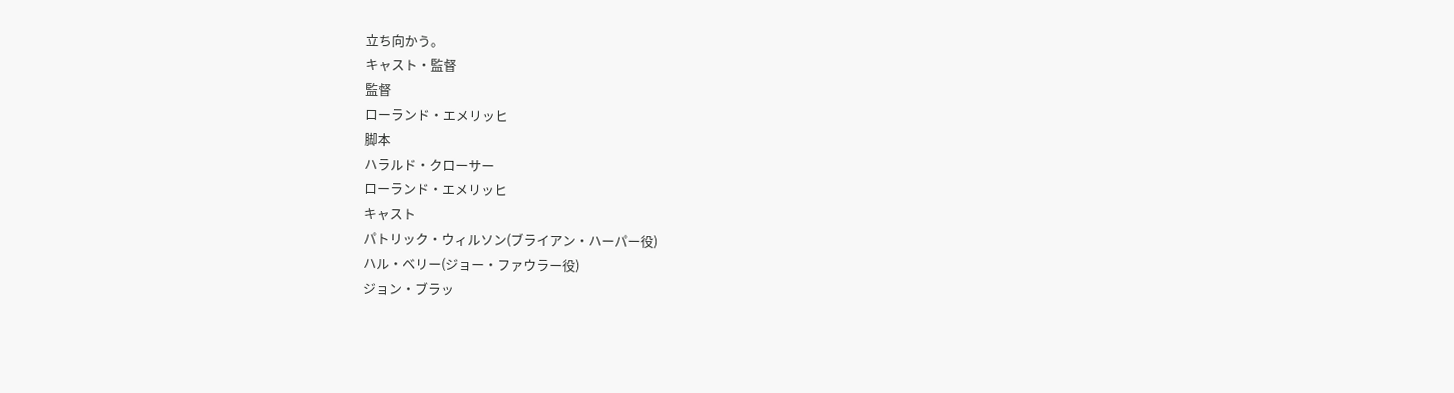立ち向かう。
キャスト・監督
監督
ローランド・エメリッヒ
脚本
ハラルド・クローサー
ローランド・エメリッヒ
キャスト
パトリック・ウィルソン(ブライアン・ハーパー役)
ハル・ベリー(ジョー・ファウラー役)
ジョン・ブラッ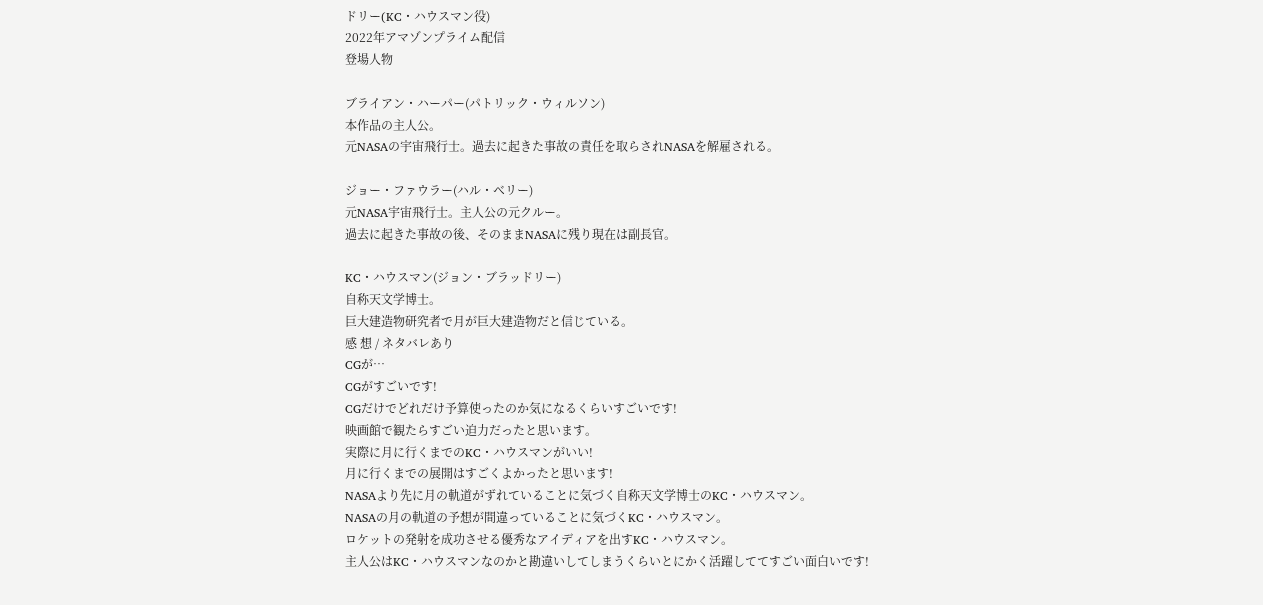ドリー(KC・ハウスマン役)
2022年アマゾンプライム配信
登場人物

ブライアン・ハーパー(パトリック・ウィルソン)
本作品の主人公。
元NASAの宇宙飛行士。過去に起きた事故の責任を取らされNASAを解雇される。

ジョー・ファウラー(ハル・ベリー)
元NASA宇宙飛行士。主人公の元クルー。
過去に起きた事故の後、そのままNASAに残り現在は副長官。

KC・ハウスマン(ジョン・ブラッドリー)
自称天文学博士。
巨大建造物研究者で月が巨大建造物だと信じている。
感 想 / ネタバレあり
CGが…
CGがすごいです!
CGだけでどれだけ予算使ったのか気になるくらいすごいです!
映画館で観たらすごい迫力だったと思います。
実際に月に行くまでのKC・ハウスマンがいい!
月に行くまでの展開はすごくよかったと思います!
NASAより先に月の軌道がずれていることに気づく自称天文学博士のKC・ハウスマン。
NASAの月の軌道の予想が間違っていることに気づくKC・ハウスマン。
ロケットの発射を成功させる優秀なアイディアを出すKC・ハウスマン。
主人公はKC・ハウスマンなのかと勘違いしてしまうくらいとにかく活躍しててすごい面白いです!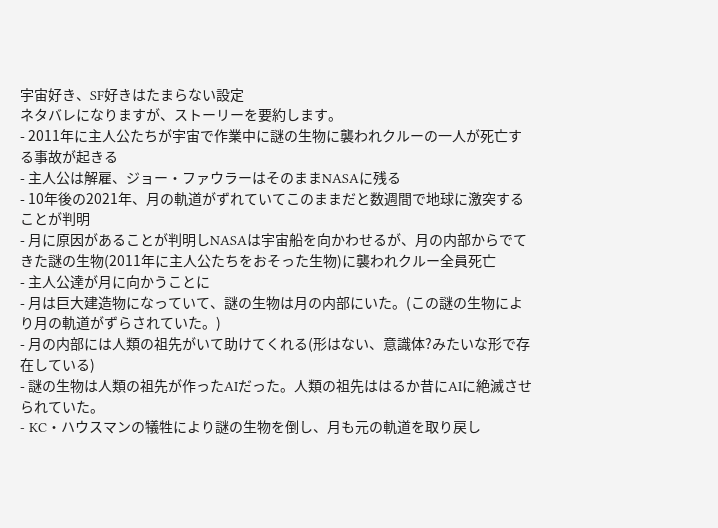宇宙好き、SF好きはたまらない設定
ネタバレになりますが、ストーリーを要約します。
- 2011年に主人公たちが宇宙で作業中に謎の生物に襲われクルーの一人が死亡する事故が起きる
- 主人公は解雇、ジョー・ファウラーはそのままNASAに残る
- 10年後の2021年、月の軌道がずれていてこのままだと数週間で地球に激突することが判明
- 月に原因があることが判明しNASAは宇宙船を向かわせるが、月の内部からでてきた謎の生物(2011年に主人公たちをおそった生物)に襲われクルー全員死亡
- 主人公達が月に向かうことに
- 月は巨大建造物になっていて、謎の生物は月の内部にいた。(この謎の生物により月の軌道がずらされていた。)
- 月の内部には人類の祖先がいて助けてくれる(形はない、意識体?みたいな形で存在している)
- 謎の生物は人類の祖先が作ったAIだった。人類の祖先ははるか昔にAIに絶滅させられていた。
- KC・ハウスマンの犠牲により謎の生物を倒し、月も元の軌道を取り戻し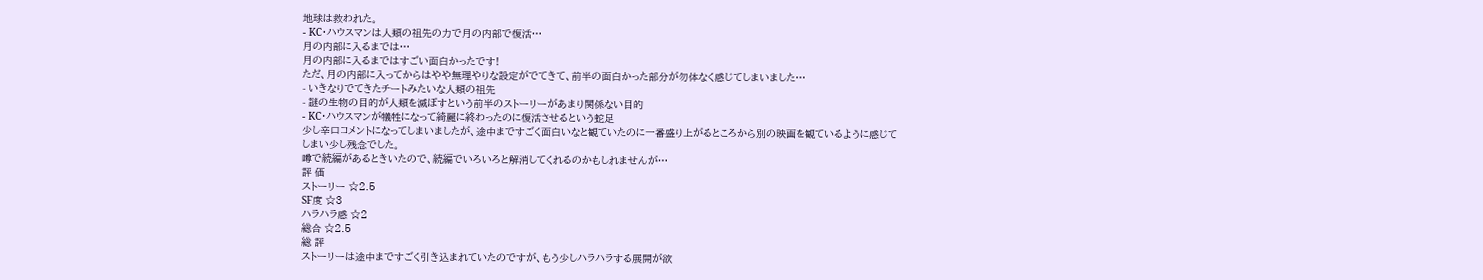地球は救われた。
- KC・ハウスマンは人類の祖先の力で月の内部で復活…
月の内部に入るまでは…
月の内部に入るまではすごい面白かったです!
ただ、月の内部に入ってからはやや無理やりな設定がでてきて、前半の面白かった部分が勿体なく感じてしまいました…
- いきなりでてきたチートみたいな人類の祖先
- 謎の生物の目的が人類を滅ぼすという前半のストーリーがあまり関係ない目的
- KC・ハウスマンが犠牲になって綺麗に終わったのに復活させるという蛇足
少し辛口コメントになってしまいましたが、途中まですごく面白いなと観ていたのに一番盛り上がるところから別の映画を観ているように感じてしまい少し残念でした。
噂で続編があるときいたので、続編でいろいろと解消してくれるのかもしれませんが…
評 価
ストーリー ☆2.5
SF度 ☆3
ハラハラ感 ☆2
総合 ☆2.5
総 評
ストーリーは途中まですごく引き込まれていたのですが、もう少しハラハラする展開が欲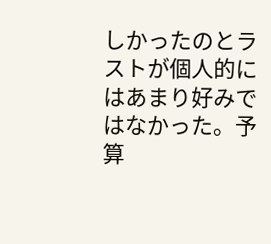しかったのとラストが個人的にはあまり好みではなかった。予算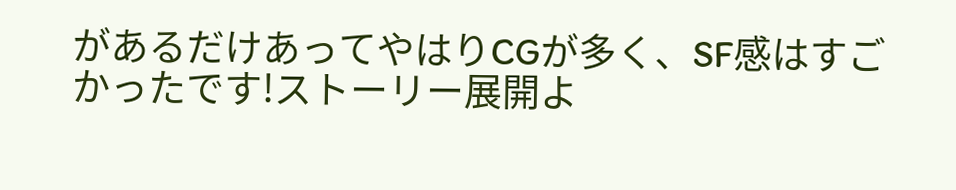があるだけあってやはりCGが多く、SF感はすごかったです!ストーリー展開よ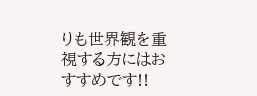りも世界観を重視する方にはおすすめです!!